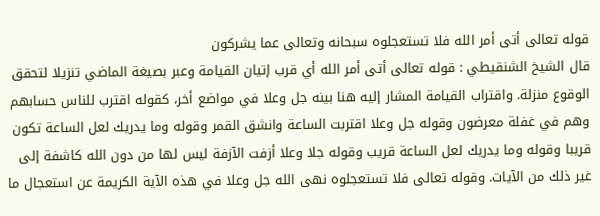قوله تعالى أتى أمر الله فلا تستعجلوه سبحانه وتعالى عما يشركون
قال الشيخ الشنقيطي : قوله تعالى أتى أمر الله أي قرب إتيان القيامة وعبر بصيغة الماضي تنزيلا لتحقق الوقوع منزلة. واقتراب القيامة المشار إليه هنا بينه جل وعلا في مواضع أخر، كقوله اقترب للناس حسابهم وهم في غفلة معرضون وقوله جل وعلا اقتربت الساعة وانشق القمر وقوله وما يدريك لعل الساعة تكون قريبا وقوله وما يدريك لعل الساعة قريب وقوله جلا وعلا أزفت الآزفة ليس لها من دون الله كاشفة إلى غير ذلك من الآيات. وقوله تعالى فلا تستعجلوه نهى الله جل وعلا في هذه الآية الكريمة عن استعجال ما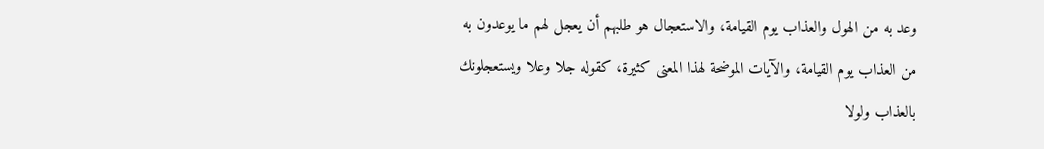وعد به من الهول والعذاب يوم القيامة، والاستعجال هو طلبهم أن يعجل لهم ما يوعدون به من العذاب يوم القيامة، والآيات الموضحة لهذا المعنى كثيرة، كقوله جلا وعلا ويستعجلونك بالعذاب ولولا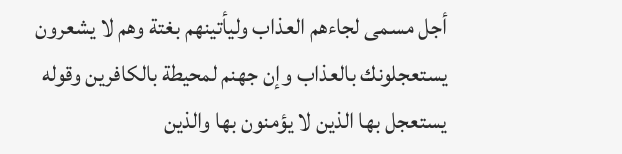أجل مسمى لجاءهم العذاب وليأتينهم بغتة وهم لا يشعرون يستعجلونك بالعذاب وإن جهنم لمحيطة بالكافرين وقوله يستعجل بها الذين لا يؤمنون بها والذين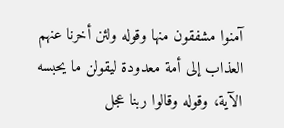آمنوا مشفقون منها وقوله ولئن أخرنا عنهم العذاب إلى أمة معدودة ليقولن ما يحبسه الآية، وقوله وقالوا ربنا عجل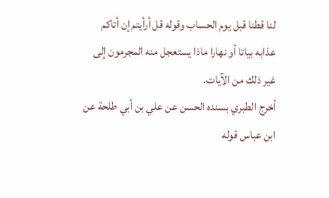لنا قطنا قبل يوم الحساب وقوله قل أرأيتم إن أتاكم عذابه بياتا أو نهارا ماذا يستعجل منه المجرمون إلى غير ذلك من الآيات.
أخرج الطبري بسنده الحسن عن علي بن أبي طلحة عن ابن عباس قوله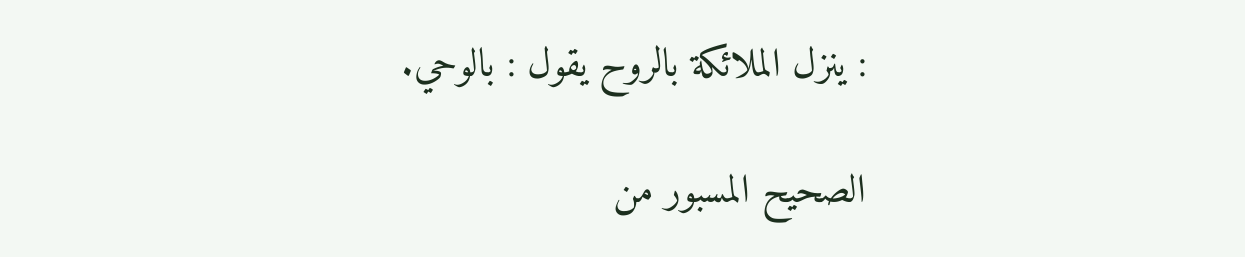: ينزل الملائكة بالروح يقول : بالوحي.

الصحيح المسبور من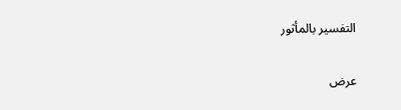التفسير بالمأثور

عرض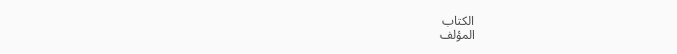الكتاب
المؤلف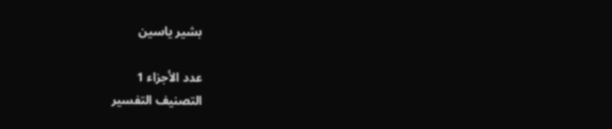بشير ياسين

عدد الأجزاء 1
التصنيف التفسير